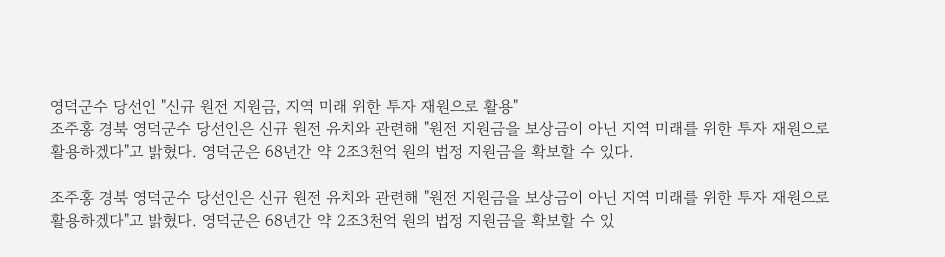영덕군수 당선인 "신규 원전 지원금, 지역 미래 위한 투자 재원으로 활용"
조주홍 경북 영덕군수 당선인은 신규 원전 유치와 관련해 "원전 지원금을 보상금이 아닌 지역 미래를 위한 투자 재원으로 활용하겠다"고 밝혔다. 영덕군은 68년간 약 2조3천억 원의 법정 지원금을 확보할 수 있다.

조주홍 경북 영덕군수 당선인은 신규 원전 유치와 관련해 "원전 지원금을 보상금이 아닌 지역 미래를 위한 투자 재원으로 활용하겠다"고 밝혔다. 영덕군은 68년간 약 2조3천억 원의 법정 지원금을 확보할 수 있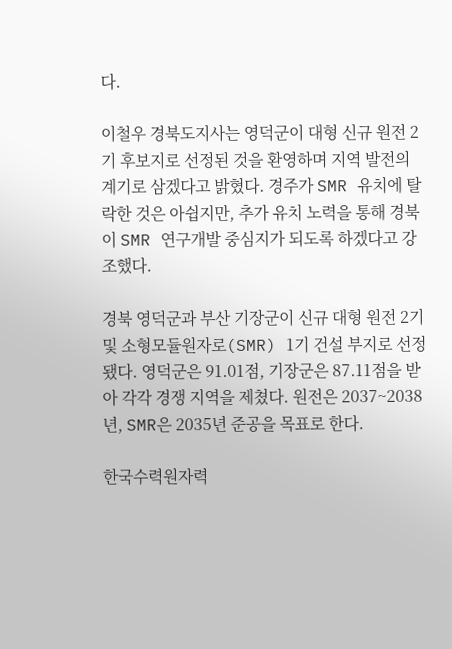다.

이철우 경북도지사는 영덕군이 대형 신규 원전 2기 후보지로 선정된 것을 환영하며 지역 발전의 계기로 삼겠다고 밝혔다. 경주가 SMR 유치에 탈락한 것은 아쉽지만, 추가 유치 노력을 통해 경북이 SMR 연구개발 중심지가 되도록 하겠다고 강조했다.

경북 영덕군과 부산 기장군이 신규 대형 원전 2기 및 소형모듈원자로(SMR) 1기 건설 부지로 선정됐다. 영덕군은 91.01점, 기장군은 87.11점을 받아 각각 경쟁 지역을 제쳤다. 원전은 2037~2038년, SMR은 2035년 준공을 목표로 한다.

한국수력원자력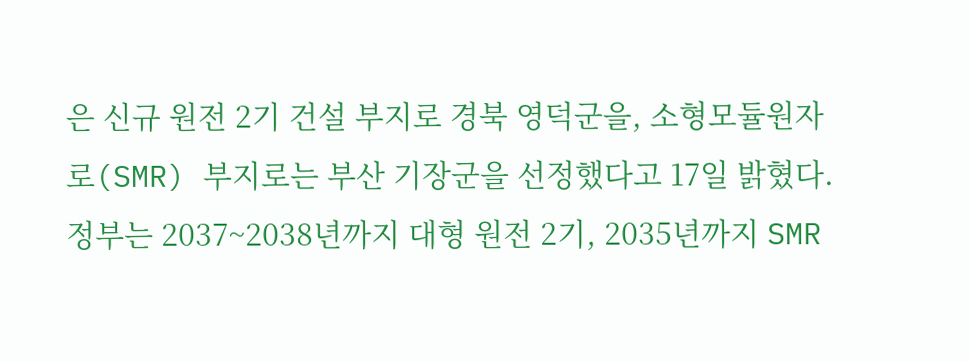은 신규 원전 2기 건설 부지로 경북 영덕군을, 소형모듈원자로(SMR) 부지로는 부산 기장군을 선정했다고 17일 밝혔다. 정부는 2037~2038년까지 대형 원전 2기, 2035년까지 SMR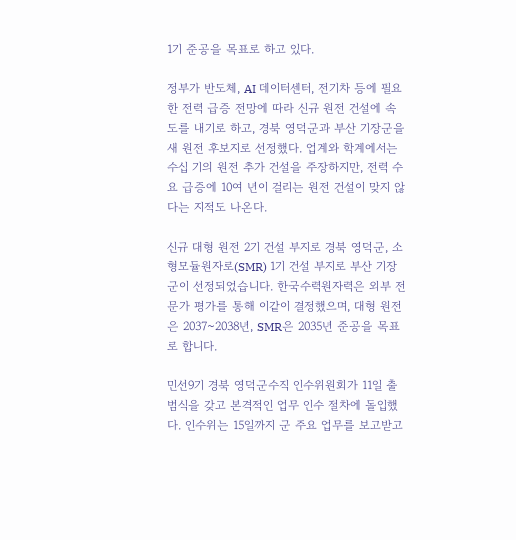1기 준공을 목표로 하고 있다.

정부가 반도체, AI 데이터센터, 전기차 등에 필요한 전력 급증 전망에 따라 신규 원전 건설에 속도를 내기로 하고, 경북 영덕군과 부산 기장군을 새 원전 후보지로 선정했다. 업계와 학계에서는 수십 기의 원전 추가 건설을 주장하지만, 전력 수요 급증에 10여 년이 걸리는 원전 건설이 맞지 않다는 지적도 나온다.

신규 대형 원전 2기 건설 부지로 경북 영덕군, 소형모듈원자로(SMR) 1기 건설 부지로 부산 기장군이 선정되었습니다. 한국수력원자력은 외부 전문가 평가를 통해 이같이 결정했으며, 대형 원전은 2037~2038년, SMR은 2035년 준공을 목표로 합니다.

민선9기 경북 영덕군수직 인수위원회가 11일 출범식을 갖고 본격적인 업무 인수 절차에 돌입했다. 인수위는 15일까지 군 주요 업무를 보고받고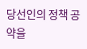당선인의 정책 공약을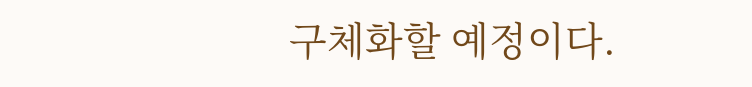구체화할 예정이다.